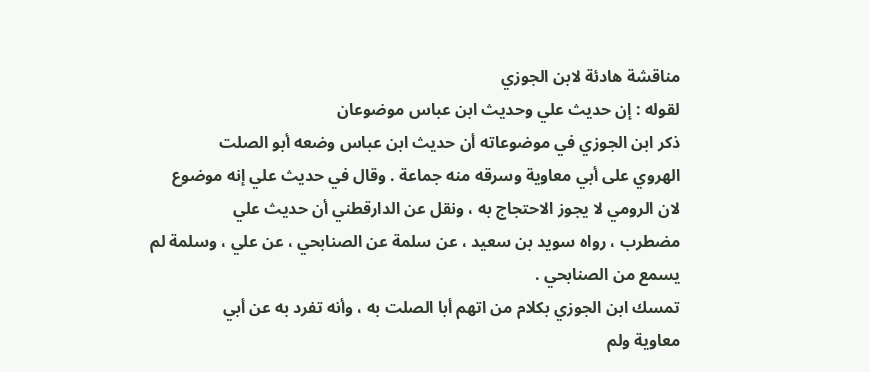مناقشة هادئة لابن الجوزي
لقوله : إن حديث علي وحديث ابن عباس موضوعان
ذكر ابن الجوزي في موضوعاته أن حديث ابن عباس وضعه أبو الصلت
الهروي على أبي معاوية وسرقه منه جماعة . وقال في حديث علي إنه موضوع
لان الرومي لا يجوز الاحتجاج به ، ونقل عن الدارقطني أن حديث علي
مضطرب ، رواه سويد بن سعيد ، عن سلمة عن الصنابحي ، عن علي ، وسلمة لم
يسمع من الصنابحي .
تمسك ابن الجوزي بكلام من اتهم أبا الصلت به ، وأنه تفرد به عن أبي
معاوية ولم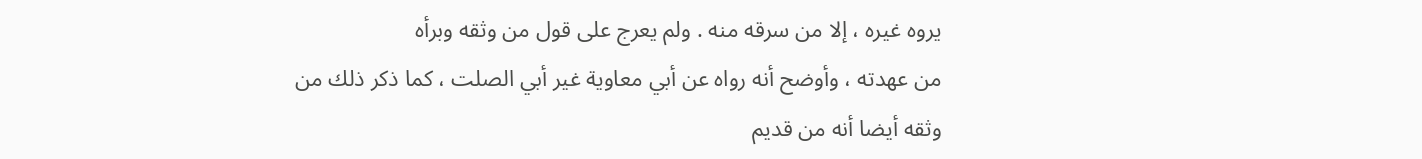يروه غيره ، إلا من سرقه منه . ولم يعرج على قول من وثقه وبرأه
من عهدته ، وأوضح أنه رواه عن أبي معاوية غير أبي الصلت ، كما ذكر ذلك من
وثقه أيضا أنه من قديم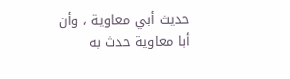حديث أبي معاوية ، وأن أبا معاوية حدث به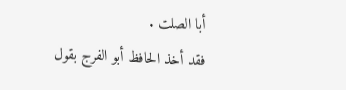أبا الصلت .
فقد أخذ الحافظ أبو الفرج بقول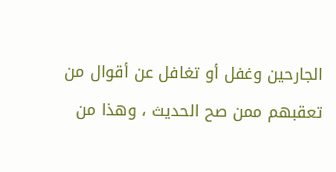الجارحين وغفل أو تغافل عن أقوال من
تعقبهم ممن صح الحديث ، وهذا من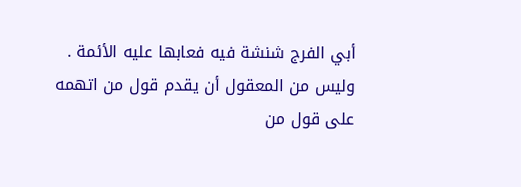أبي الفرج شنشة فيه فعابها عليه الأئمة .
وليس من المعقول أن يقدم قول من اتهمه على قول من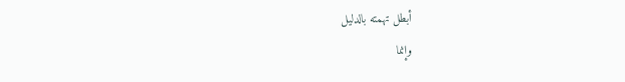أبطل تهمته بالدليل
وإنما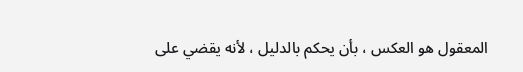المعقول هو العكس ، بأن يحكم بالدليل ، لأنه يقضي على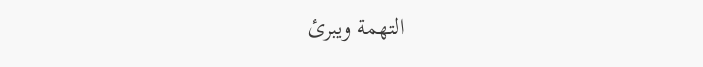التهمة ويبرئ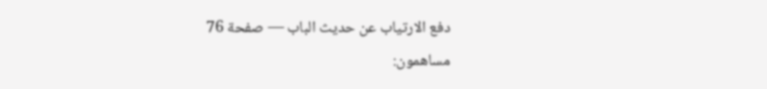دفع الارتياب عن حديث الباب — صفحة 76
مساهمون: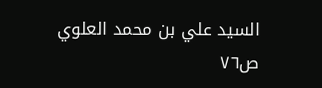السيد علي بن محمد العلوي
ص٧٦